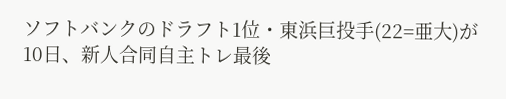ソフトバンクのドラフト1位・東浜巨投手(22=亜大)が10日、新人合同自主トレ最後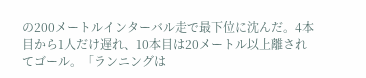の200メートルインターバル走で最下位に沈んだ。4本目から1人だけ遅れ、10本目は20メートル以上離されてゴール。「ランニングは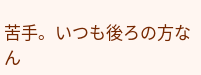苦手。いつも後ろの方なん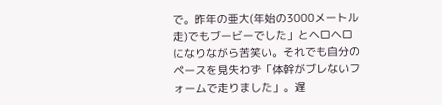で。昨年の亜大(年始の3000メートル走)でもブービーでした」とヘロヘロになりながら苦笑い。それでも自分のペースを見失わず「体幹がブレないフォームで走りました」。遅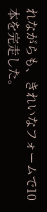れながらも、きれいなフォームで10本を完走した。